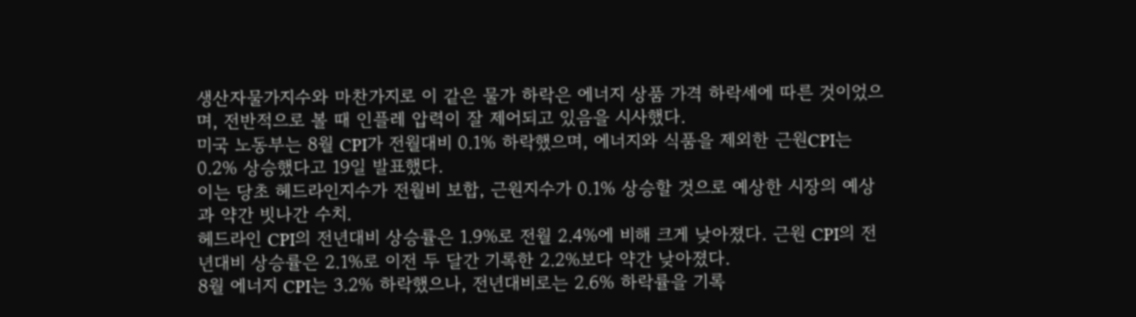생산자물가지수와 마찬가지로 이 같은 물가 하락은 에너지 상품 가격 하락세에 따른 것이었으며, 전반적으로 볼 때 인플레 압력이 잘 제어되고 있음을 시사했다.
미국 노동부는 8월 CPI가 전월대비 0.1% 하락했으며, 에너지와 식품을 제외한 근원CPI는 0.2% 상승했다고 19일 발표했다.
이는 당초 헤드라인지수가 전월비 보합, 근원지수가 0.1% 상승할 것으로 예상한 시장의 예상과 약간 빗나간 수치.
헤드라인 CPI의 전년대비 상승률은 1.9%로 전월 2.4%에 비해 크게 낮아졌다. 근원 CPI의 전년대비 상승률은 2.1%로 이전 두 달간 기록한 2.2%보다 약간 낮아졌다.
8월 에너지 CPI는 3.2% 하락했으나, 전년대비로는 2.6% 하락률을 기록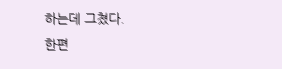하는데 그쳤다.
한편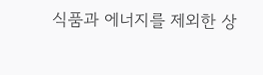식품과 에너지를 제외한 상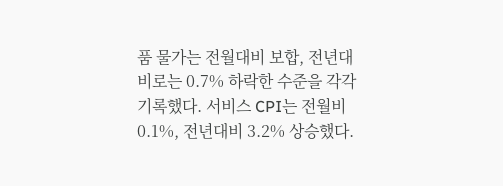품 물가는 전월대비 보합, 전년대비로는 0.7% 하락한 수준을 각각 기록했다. 서비스 CPI는 전월비 0.1%, 전년대비 3.2% 상승했다.